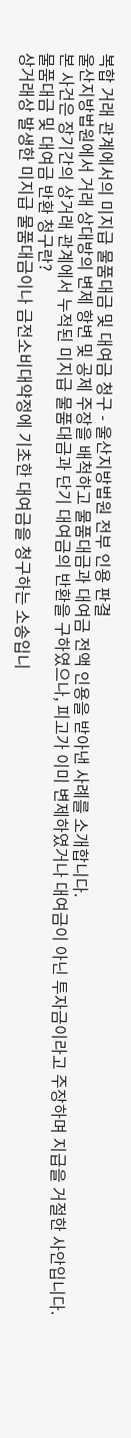복합 거래 관계에서의 미지급 물품대금 및 대여금 청구 - 울산지방법원 전부 인용 판결
울산지방법원에서 거래 상대방의 변제 항변 및 공제 주장을 배척하고 물품대금과 대여금 전액 인용을 받아낸 사례를 소개합니다.
본 사건은 장기간의 상거래 관계에서 누적된 미지급 물품대금과 단기 대여금의 반환을 구하였으나, 피고가 이미 변제하였거나 대여금이 아닌 투자금이라고 주장하며 지급을 거절한 사안입니다.
물품대금 및 대여금 반환 청구란?
상거래상 발생한 미지급 물품대금이나 금전소비대약정에 기초한 대여금을 청구하는 소송입니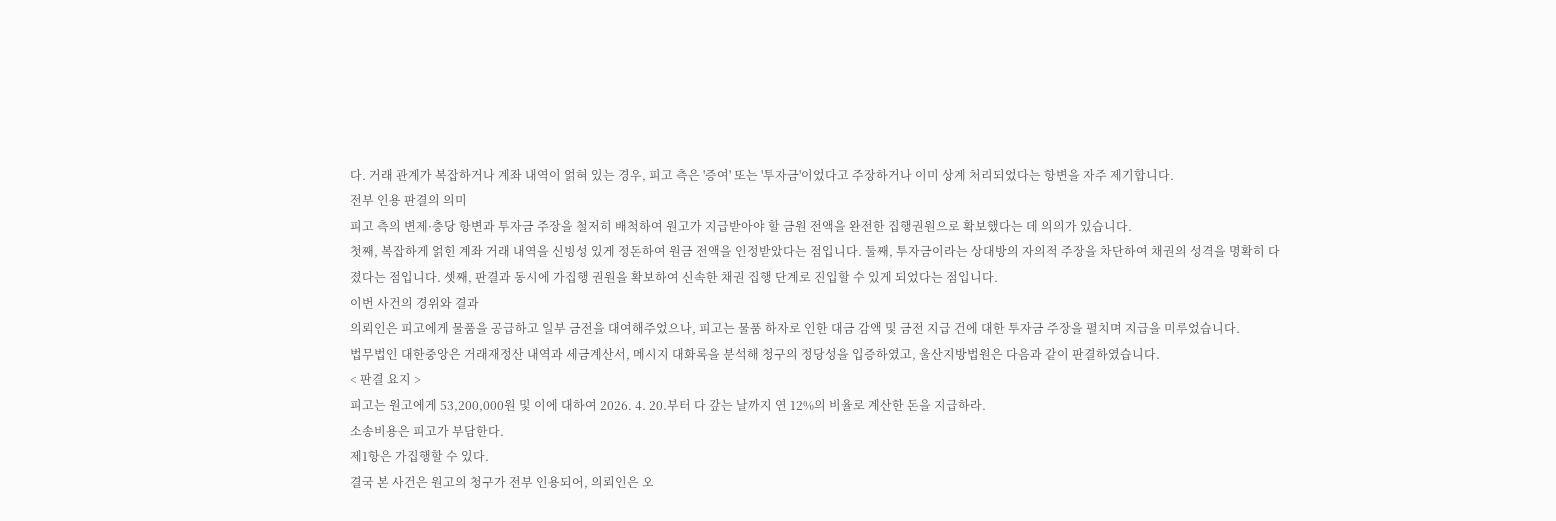다. 거래 관계가 복잡하거나 계좌 내역이 얽혀 있는 경우, 피고 측은 '증여' 또는 '투자금'이었다고 주장하거나 이미 상계 처리되었다는 항변을 자주 제기합니다.
전부 인용 판결의 의미
피고 측의 변제·충당 항변과 투자금 주장을 철저히 배척하여 원고가 지급받아야 할 금원 전액을 완전한 집행권원으로 확보했다는 데 의의가 있습니다.
첫째, 복잡하게 얽힌 계좌 거래 내역을 신빙성 있게 정돈하여 원금 전액을 인정받았다는 점입니다. 둘째, 투자금이라는 상대방의 자의적 주장을 차단하여 채권의 성격을 명확히 다졌다는 점입니다. 셋째, 판결과 동시에 가집행 권원을 확보하여 신속한 채권 집행 단계로 진입할 수 있게 되었다는 점입니다.
이번 사건의 경위와 결과
의뢰인은 피고에게 물품을 공급하고 일부 금전을 대여해주었으나, 피고는 물품 하자로 인한 대금 감액 및 금전 지급 건에 대한 투자금 주장을 펼치며 지급을 미루었습니다.
법무법인 대한중앙은 거래재정산 내역과 세금계산서, 메시지 대화록을 분석해 청구의 정당성을 입증하였고, 울산지방법원은 다음과 같이 판결하였습니다.
< 판결 요지 >
피고는 원고에게 53,200,000원 및 이에 대하여 2026. 4. 20.부터 다 갚는 날까지 연 12%의 비율로 계산한 돈을 지급하라.
소송비용은 피고가 부담한다.
제1항은 가집행할 수 있다.
결국 본 사건은 원고의 청구가 전부 인용되어, 의뢰인은 오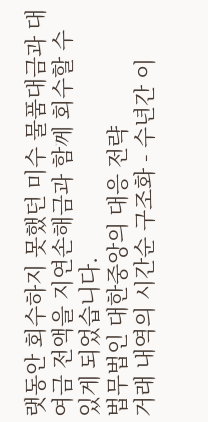랫동안 회수하지 못했던 미수 물품대금과 대여금 전액을 지연손해금과 함께 회수할 수 있게 되었습니다.
법무법인 대한중앙의 대응 전략
거래 내역의 시간순 구조화 - 수년간 이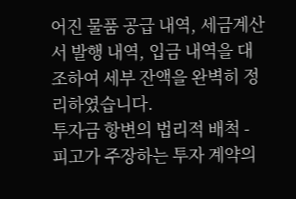어진 물품 공급 내역, 세금계산서 발행 내역, 입금 내역을 대조하여 세부 잔액을 완벽히 정리하였습니다.
투자금 항변의 법리적 배척 - 피고가 주장하는 투자 계약의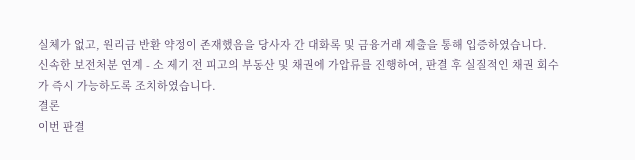실체가 없고, 원리금 반환 약정이 존재했음을 당사자 간 대화록 및 금융거래 제출을 통해 입증하였습니다.
신속한 보전처분 연계 - 소 제기 전 피고의 부동산 및 채권에 가압류를 진행하여, 판결 후 실질적인 채권 회수가 즉시 가능하도록 조치하였습니다.
결론
이번 판결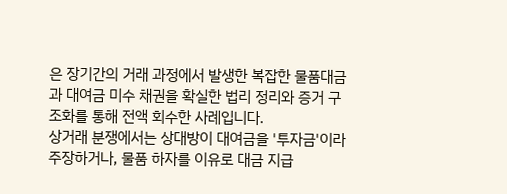은 장기간의 거래 과정에서 발생한 복잡한 물품대금과 대여금 미수 채권을 확실한 법리 정리와 증거 구조화를 통해 전액 회수한 사례입니다.
상거래 분쟁에서는 상대방이 대여금을 '투자금'이라 주장하거나, 물품 하자를 이유로 대금 지급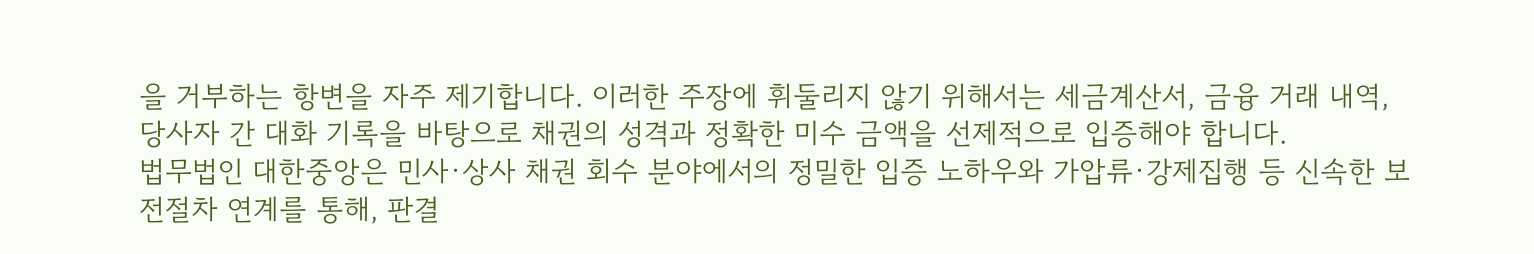을 거부하는 항변을 자주 제기합니다. 이러한 주장에 휘둘리지 않기 위해서는 세금계산서, 금융 거래 내역, 당사자 간 대화 기록을 바탕으로 채권의 성격과 정확한 미수 금액을 선제적으로 입증해야 합니다.
법무법인 대한중앙은 민사·상사 채권 회수 분야에서의 정밀한 입증 노하우와 가압류·강제집행 등 신속한 보전절차 연계를 통해, 판결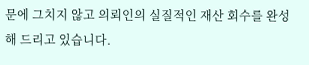문에 그치지 않고 의뢰인의 실질적인 재산 회수를 완성해 드리고 있습니다.